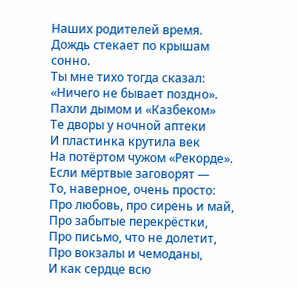Наших родителей время.
Дождь стекает по крышам сонно.
Ты мне тихо тогда сказал:
«Ничего не бывает поздно».
Пахли дымом и «Казбеком»
Те дворы у ночной аптеки
И пластинка крутила век
На потёртом чужом «Рекорде».
Если мёртвые заговорят —
То, наверное, очень просто:
Про любовь, про сирень и май,
Про забытые перекрёстки,
Про письмо, что не долетит,
Про вокзалы и чемоданы,
И как сердце всю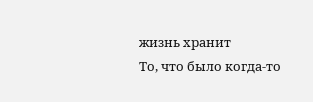жизнь хранит
То, что было когда-то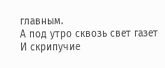главным.
А под утро сквозь свет газет
И скрипучие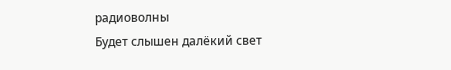радиоволны
Будет слышен далёкий свет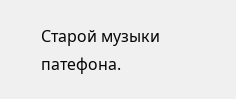Старой музыки патефона.